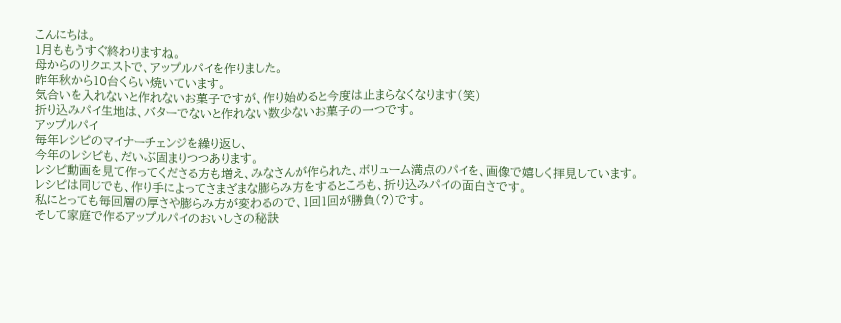こんにちは。
1月ももうすぐ終わりますね。
母からのリクエストで、アップルパイを作りました。
昨年秋から10台くらい焼いています。
気合いを入れないと作れないお菓子ですが、作り始めると今度は止まらなくなります(笑)
折り込みパイ生地は、バターでないと作れない数少ないお菓子の一つです。
アップルパイ
毎年レシピのマイナーチェンジを繰り返し、
今年のレシピも、だいぶ固まりつつあります。
レシピ動画を見て作ってくださる方も増え、みなさんが作られた、ボリューム満点のパイを、画像で嬉しく拝見しています。
レシピは同じでも、作り手によってさまざまな膨らみ方をするところも、折り込みパイの面白さです。
私にとっても毎回層の厚さや膨らみ方が変わるので、1回1回が勝負(?)です。
そして家庭で作るアップルパイのおいしさの秘訣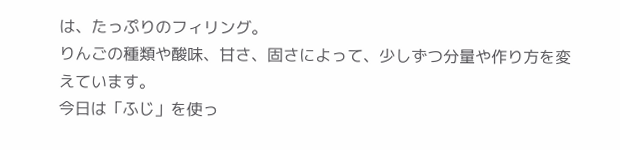は、たっぷりのフィリング。
りんごの種類や酸味、甘さ、固さによって、少しずつ分量や作り方を変えています。
今日は「ふじ」を使っ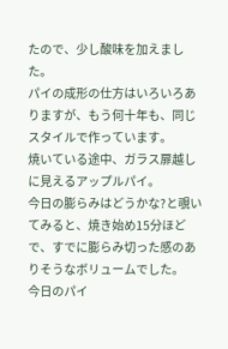たので、少し酸味を加えました。
パイの成形の仕方はいろいろありますが、もう何十年も、同じスタイルで作っています。
焼いている途中、ガラス扉越しに見えるアップルパイ。
今日の膨らみはどうかな?と覗いてみると、焼き始め15分ほどで、すでに膨らみ切った感のありそうなボリュームでした。
今日のパイ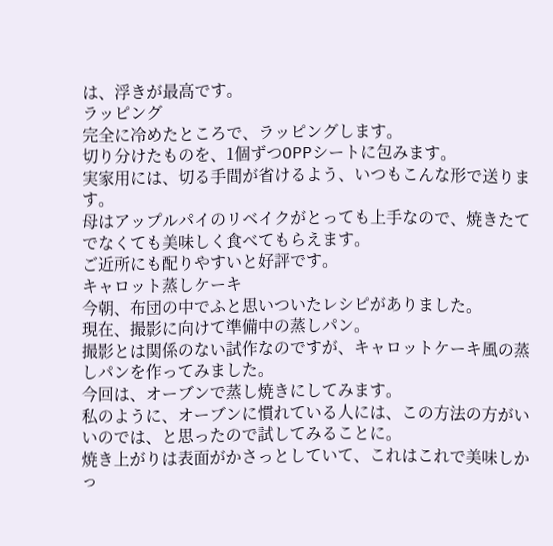は、浮きが最高です。
ラッピング
完全に冷めたところで、ラッピングします。
切り分けたものを、1個ずつOPPシートに包みます。
実家用には、切る手間が省けるよう、いつもこんな形で送ります。
母はアップルパイのリベイクがとっても上手なので、焼きたてでなくても美味しく食べてもらえます。
ご近所にも配りやすいと好評です。
キャロット蒸しケーキ
今朝、布団の中でふと思いついたレシピがありました。
現在、撮影に向けて準備中の蒸しパン。
撮影とは関係のない試作なのですが、キャロットケーキ風の蒸しパンを作ってみました。
今回は、オーブンで蒸し焼きにしてみます。
私のように、オーブンに慣れている人には、この方法の方がいいのでは、と思ったので試してみることに。
焼き上がりは表面がかさっとしていて、これはこれで美味しかっ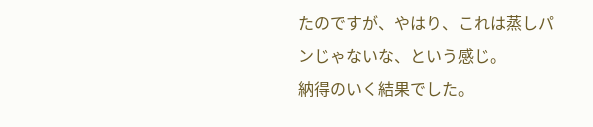たのですが、やはり、これは蒸しパンじゃないな、という感じ。
納得のいく結果でした。